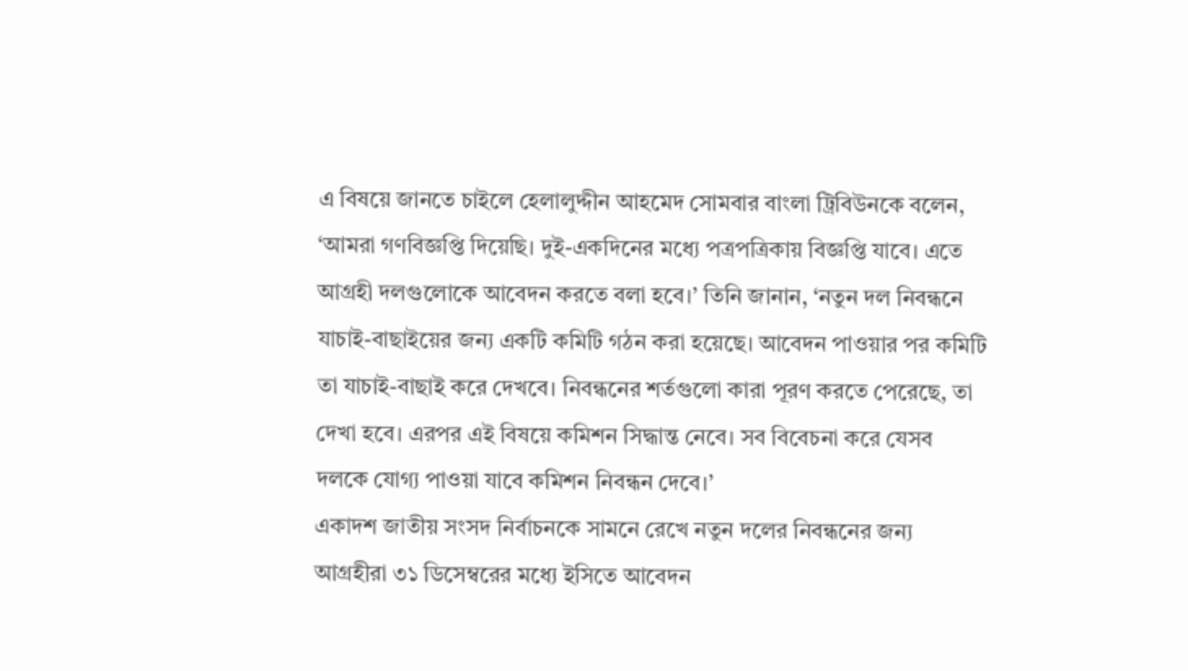এ বিষয়ে জানতে চাইলে হেলালুদ্দীন আহমেদ সোমবার বাংলা ট্রিবিউনকে বলেন, ‘আমরা গণবিজ্ঞপ্তি দিয়েছি। দুই-একদিনের মধ্যে পত্রপত্রিকায় বিজ্ঞপ্তি যাবে। এতে আগ্রহী দলগুলোকে আবেদন করতে বলা হবে।’ তিনি জানান, ‘নতুন দল নিবন্ধনে যাচাই-বাছাইয়ের জন্য একটি কমিটি গঠন করা হয়েছে। আবেদন পাওয়ার পর কমিটি তা যাচাই-বাছাই করে দেখবে। নিবন্ধনের শর্তগুলো কারা পূরণ করতে পেরেছে, তা দেখা হবে। এরপর এই বিষয়ে কমিশন সিদ্ধান্ত নেবে। সব বিবেচনা করে যেসব দলকে যোগ্য পাওয়া যাবে কমিশন নিবন্ধন দেবে।’
একাদশ জাতীয় সংসদ নির্বাচনকে সামনে রেখে নতুন দলের নিবন্ধনের জন্য আগ্রহীরা ৩১ ডিসেম্বরের মধ্যে ইসিতে আবেদন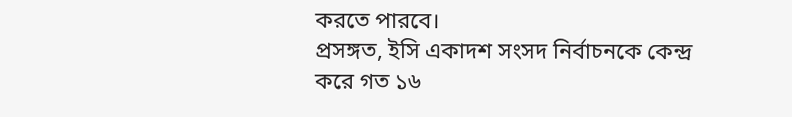করতে পারবে।
প্রসঙ্গত, ইসি একাদশ সংসদ নির্বাচনকে কেন্দ্র করে গত ১৬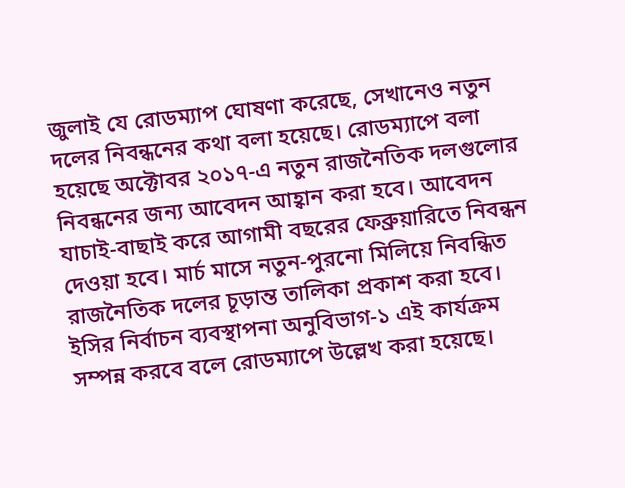জুলাই যে রোডম্যাপ ঘোষণা করেছে, সেখানেও নতুন দলের নিবন্ধনের কথা বলা হয়েছে। রোডম্যাপে বলা হয়েছে অক্টোবর ২০১৭-এ নতুন রাজনৈতিক দলগুলোর নিবন্ধনের জন্য আবেদন আহ্বান করা হবে। আবেদন যাচাই-বাছাই করে আগামী বছরের ফেব্রুয়ারিতে নিবন্ধন দেওয়া হবে। মার্চ মাসে নতুন-পুরনো মিলিয়ে নিবন্ধিত রাজনৈতিক দলের চূড়ান্ত তালিকা প্রকাশ করা হবে। ইসির নির্বাচন ব্যবস্থাপনা অনুবিভাগ-১ এই কার্যক্রম সম্পন্ন করবে বলে রোডম্যাপে উল্লেখ করা হয়েছে।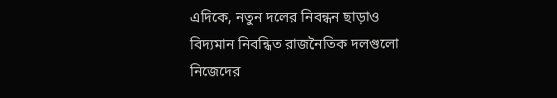এদিকে, নতুন দলের নিবন্ধন ছাড়াও বিদ্যমান নিবন্ধিত রাজনৈতিক দলগুলো নিজেদের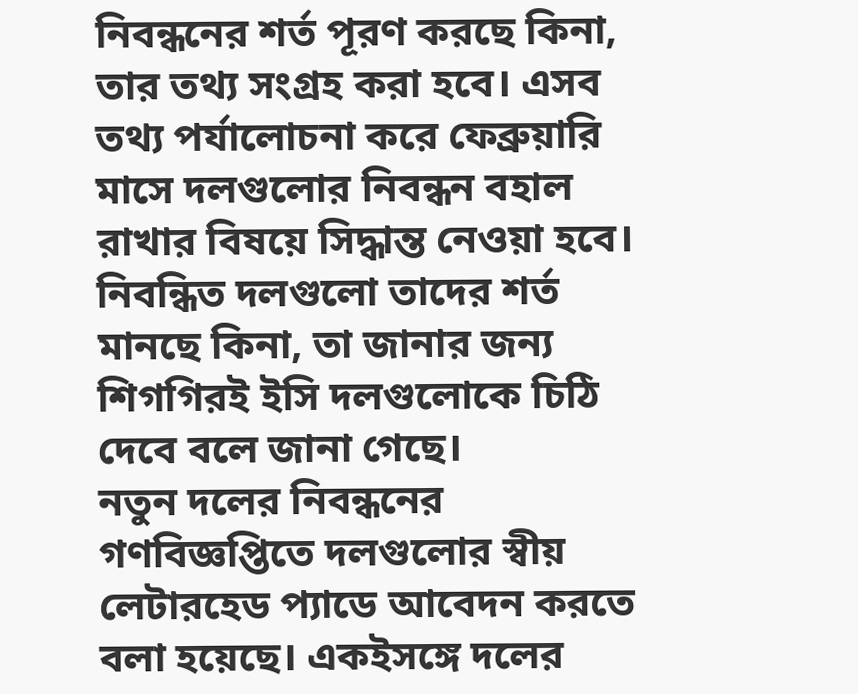নিবন্ধনের শর্ত পূরণ করছে কিনা, তার তথ্য সংগ্রহ করা হবে। এসব তথ্য পর্যালোচনা করে ফেব্রুয়ারি মাসে দলগুলোর নিবন্ধন বহাল রাখার বিষয়ে সিদ্ধান্ত নেওয়া হবে।
নিবন্ধিত দলগুলো তাদের শর্ত মানছে কিনা, তা জানার জন্য শিগগিরই ইসি দলগুলোকে চিঠি দেবে বলে জানা গেছে।
নতুন দলের নিবন্ধনের গণবিজ্ঞপ্তিতে দলগুলোর স্বীয় লেটারহেড প্যাডে আবেদন করতে বলা হয়েছে। একইসঙ্গে দলের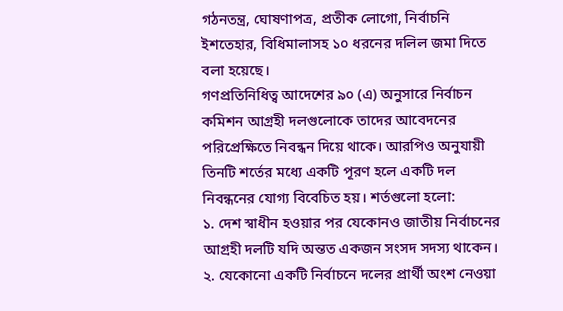গঠনতন্ত্র, ঘোষণাপত্র, প্রতীক লোগো, নির্বাচনি ইশতেহার, বিধিমালাসহ ১০ ধরনের দলিল জমা দিতে বলা হয়েছে।
গণপ্রতিনিধিত্ব আদেশের ৯০ (এ) অনুসারে নির্বাচন কমিশন আগ্রহী দলগুলোকে তাদের আবেদনের পরিপ্রেক্ষিতে নিবন্ধন দিয়ে থাকে। আরপিও অনুযায়ী তিনটি শর্তের মধ্যে একটি পূরণ হলে একটি দল নিবন্ধনের যোগ্য বিবেচিত হয়। শর্তগুলো হলো:
১. দেশ স্বাধীন হওয়ার পর যেকোনও জাতীয় নির্বাচনের আগ্রহী দলটি যদি অন্তত একজন সংসদ সদস্য থাকেন।
২. যেকোনো একটি নির্বাচনে দলের প্রার্থী অংশ নেওয়া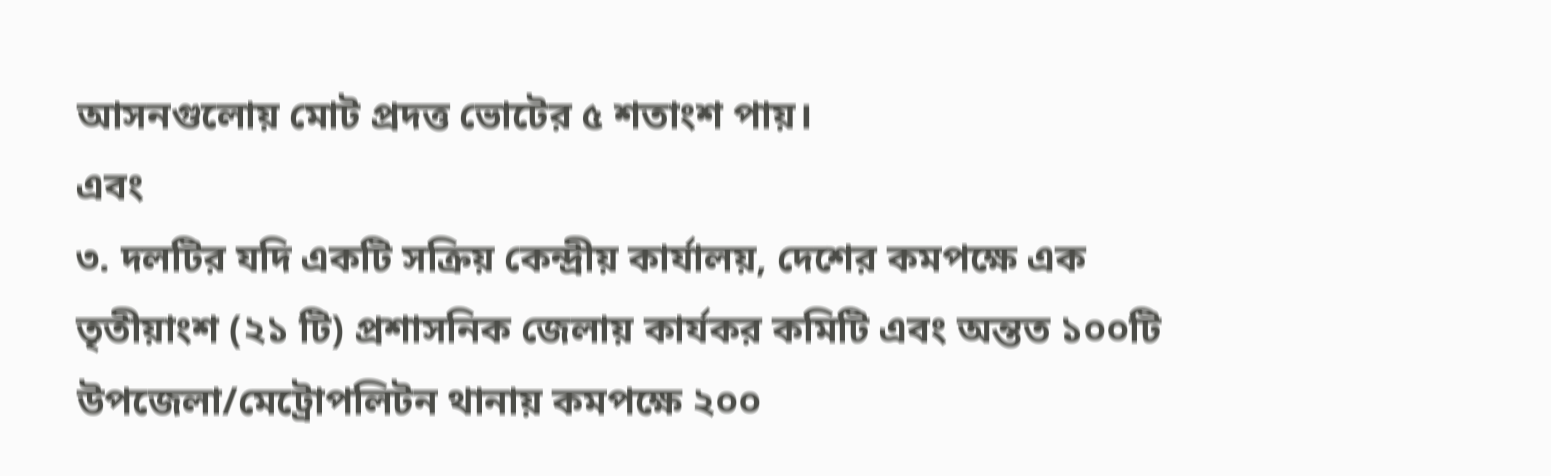আসনগুলোয় মোট প্রদত্ত ভোটের ৫ শতাংশ পায়।
এবং
৩. দলটির যদি একটি সক্রিয় কেন্দ্রীয় কার্যালয়, দেশের কমপক্ষে এক তৃতীয়াংশ (২১ টি) প্রশাসনিক জেলায় কার্যকর কমিটি এবং অন্তত ১০০টি উপজেলা/মেট্রোপলিটন থানায় কমপক্ষে ২০০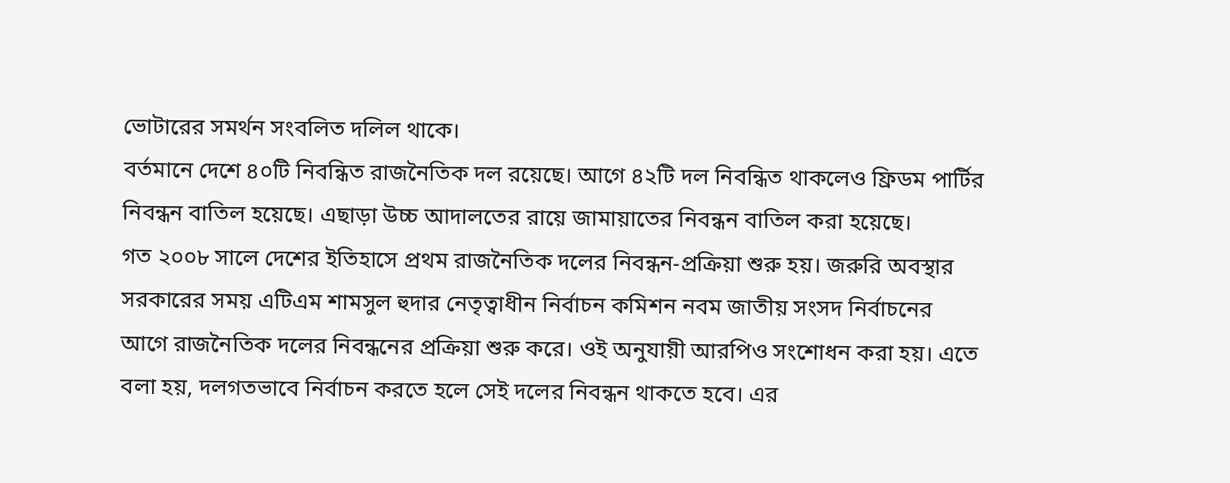ভোটারের সমর্থন সংবলিত দলিল থাকে।
বর্তমানে দেশে ৪০টি নিবন্ধিত রাজনৈতিক দল রয়েছে। আগে ৪২টি দল নিবন্ধিত থাকলেও ফ্রিডম পার্টির নিবন্ধন বাতিল হয়েছে। এছাড়া উচ্চ আদালতের রায়ে জামায়াতের নিবন্ধন বাতিল করা হয়েছে।
গত ২০০৮ সালে দেশের ইতিহাসে প্রথম রাজনৈতিক দলের নিবন্ধন-প্রক্রিয়া শুরু হয়। জরুরি অবস্থার সরকারের সময় এটিএম শামসুল হুদার নেতৃত্বাধীন নির্বাচন কমিশন নবম জাতীয় সংসদ নির্বাচনের আগে রাজনৈতিক দলের নিবন্ধনের প্রক্রিয়া শুরু করে। ওই অনুযায়ী আরপিও সংশোধন করা হয়। এতে বলা হয়, দলগতভাবে নির্বাচন করতে হলে সেই দলের নিবন্ধন থাকতে হবে। এর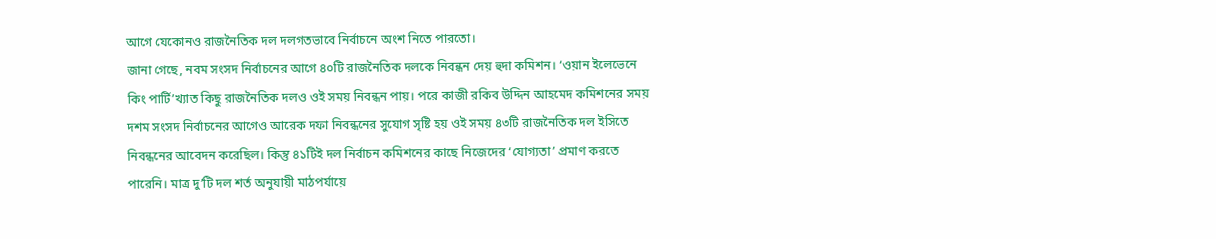আগে যেকোনও রাজনৈতিক দল দলগতভাবে নির্বাচনে অংশ নিতে পারতো।
জানা গেছে, নবম সংসদ নির্বাচনের আগে ৪০টি রাজনৈতিক দলকে নিবন্ধন দেয় হুদা কমিশন। ‘ওয়ান ইলেভেনে কিং পার্টি’খ্যাত কিছু রাজনৈতিক দলও ওই সময় নিবন্ধন পায়। পরে কাজী রকিব উদ্দিন আহমেদ কমিশনের সময় দশম সংসদ নির্বাচনের আগেও আরেক দফা নিবন্ধনের সুযোগ সৃষ্টি হয় ওই সময় ৪৩টি রাজনৈতিক দল ইসিতে নিবন্ধনের আবেদন করেছিল। কিন্তু ৪১টিই দল নির্বাচন কমিশনের কাছে নিজেদের ‘যোগ্যতা’ প্রমাণ করতে পারেনি। মাত্র দু’টি দল শর্ত অনুযায়ী মাঠপর্যায়ে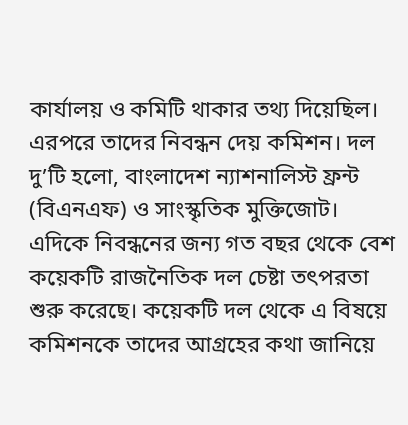কার্যালয় ও কমিটি থাকার তথ্য দিয়েছিল। এরপরে তাদের নিবন্ধন দেয় কমিশন। দল দু’টি হলো, বাংলাদেশ ন্যাশনালিস্ট ফ্রন্ট (বিএনএফ) ও সাংস্কৃতিক মুক্তিজোট।
এদিকে নিবন্ধনের জন্য গত বছর থেকে বেশ কয়েকটি রাজনৈতিক দল চেষ্টা তৎপরতা শুরু করেছে। কয়েকটি দল থেকে এ বিষয়ে কমিশনকে তাদের আগ্রহের কথা জানিয়ে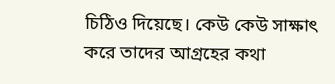চিঠিও দিয়েছে। কেউ কেউ সাক্ষাৎ করে তাদের আগ্রহের কথা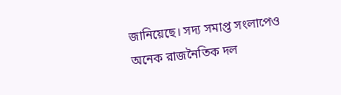জানিয়েছে। সদ্য সমাপ্ত সংলাপেও অনেক রাজনৈতিক দল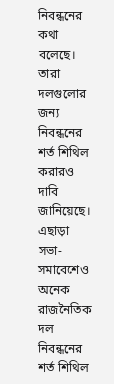নিবন্ধনের কথা বলেছে। তারা দলগুলোর জন্য নিবন্ধনের শর্ত শিথিল করারও দাবি জানিয়েছে। এছাড়া সভা-সমাবেশেও অনেক রাজনৈতিক দল নিবন্ধনের শর্ত শিথিল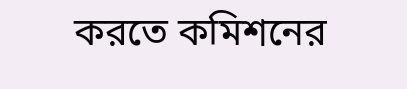করতে কমিশনের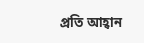প্রতি আহ্বান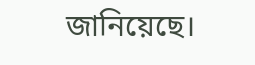জানিয়েছে।